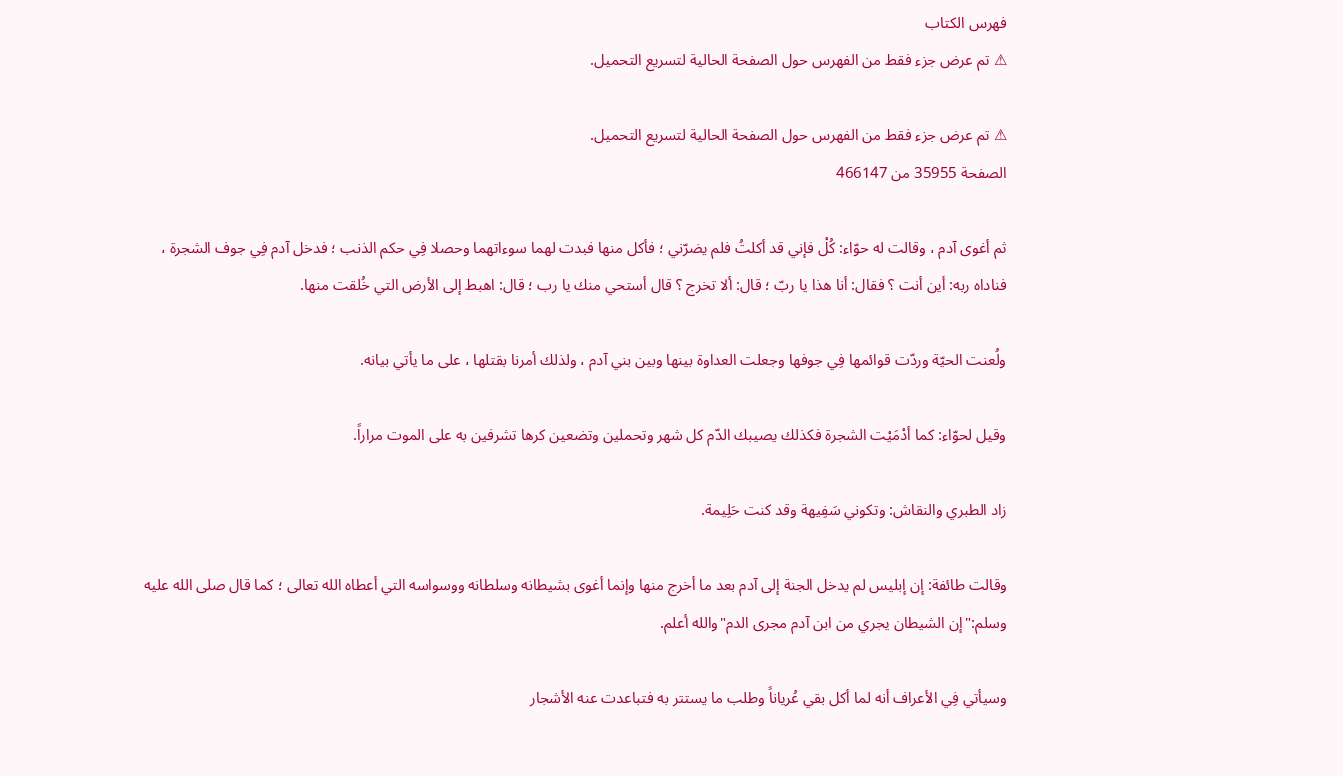فهرس الكتاب
⚠ تم عرض جزء فقط من الفهرس حول الصفحة الحالية لتسريع التحميل.

⚠ تم عرض جزء فقط من الفهرس حول الصفحة الحالية لتسريع التحميل.
الصفحة 35955 من 466147

ثم أغوى آدم ، وقالت له حوّاء: كُلْ فإني قد أكلتُ فلم يضرّني ؛ فأكل منها فبدت لهما سوءاتهما وحصلا فِي حكم الذنب ؛ فدخل آدم فِي جوف الشجرة ، فناداه ربه: أين أنت ؟ فقال: أنا هذا يا ربّ ؛ قال: ألا تخرج ؟ قال أستحي منك يا رب ؛ قال: اهبط إلى الأرض التي خُلقت منها.

ولُعنت الحيّة وردّت قوائمها فِي جوفها وجعلت العداوة بينها وبين بني آدم ، ولذلك أمرنا بقتلها ، على ما يأتي بيانه.

وقيل لحوّاء: كما أدْمَيْت الشجرة فكذلك يصيبك الدّم كل شهر وتحملين وتضعين كرها تشرفين به على الموت مراراً.

زاد الطبري والنقاش: وتكوني سَفِيهة وقد كنت حَلِيمة.

وقالت طائفة: إن إبليس لم يدخل الجنة إلى آدم بعد ما أخرج منها وإنما أغوى بشيطانه وسلطانه ووسواسه التي أعطاه الله تعالى ؛ كما قال صلى الله عليه وسلم:"إن الشيطان يجري من ابن آدم مجرى الدم"والله أعلم.

وسيأتي فِي الأعراف أنه لما أكل بقي عُرياناً وطلب ما يستتر به فتباعدت عنه الأشجار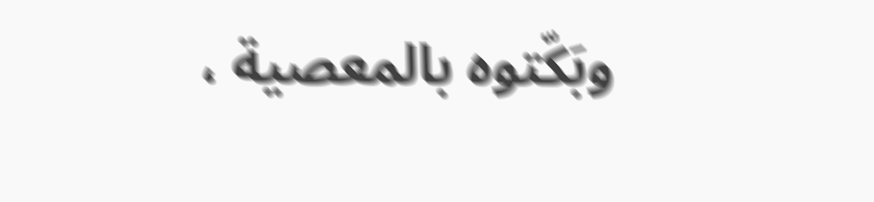وبَكّتوه بالمعصية ،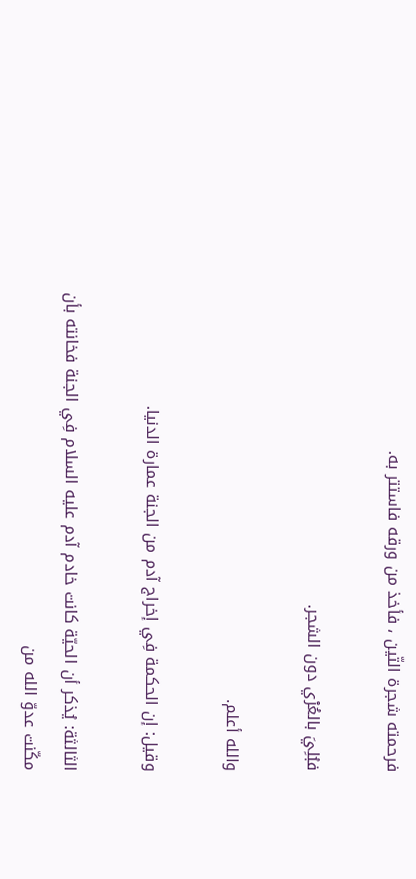فرحمته شجرة التّين ، فأخذ من ورقه فاستتر به.

فبُلِيَ بالعُرْي دون الشجر.

والله أعلم.

وقيل: إن الحكمة فِي إخراج آدم من الجنة عمارة الدنيا.

الثالثة: يُذكر أن الحيّة كانت خادم آدم عليه السلام فِي الجنة فخانته بأن مكّنت عدوّ الله من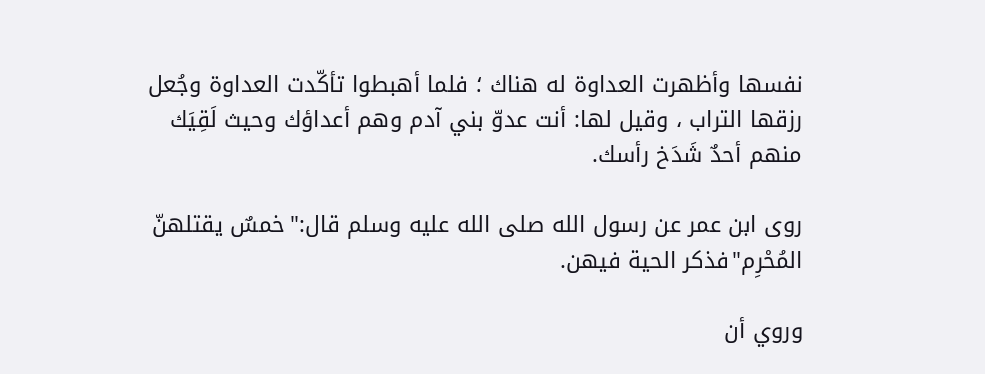نفسها وأظهرت العداوة له هناك ؛ فلما أهبطوا تأكّدت العداوة وجُعل رزقها التراب ، وقيل لها: أنت عدوّ بني آدم وهم أعداؤك وحيث لَقِيَك منهم أحدٌ شَدَخ رأسك.

روى ابن عمر عن رسول الله صلى الله عليه وسلم قال:"خمسٌ يقتلهنّ المُحْرِم"فذكر الحية فيهن.

وروي أن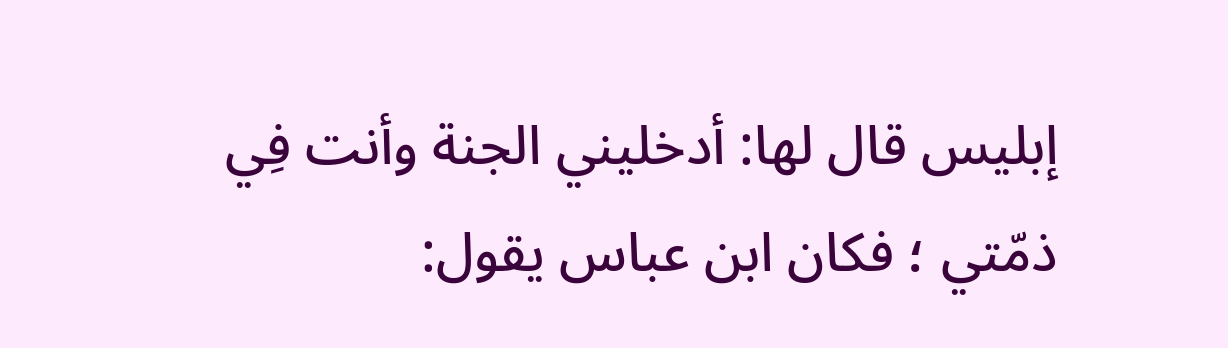إبليس قال لها: أدخليني الجنة وأنت فِي ذمّتي ؛ فكان ابن عباس يقول: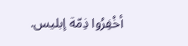أخْفِرُوا ذِمّة إبليس.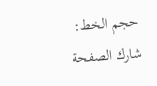حجم الخط:
شارك الصفحة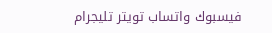فيسبوك واتساب تويتر تليجرام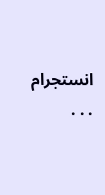انستجرام
. . .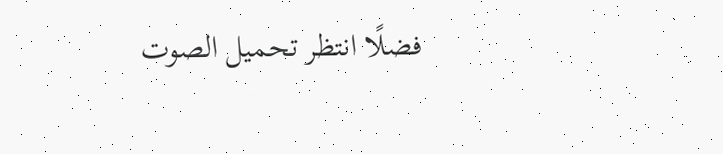فضلًا انتظر تحميل الصوت